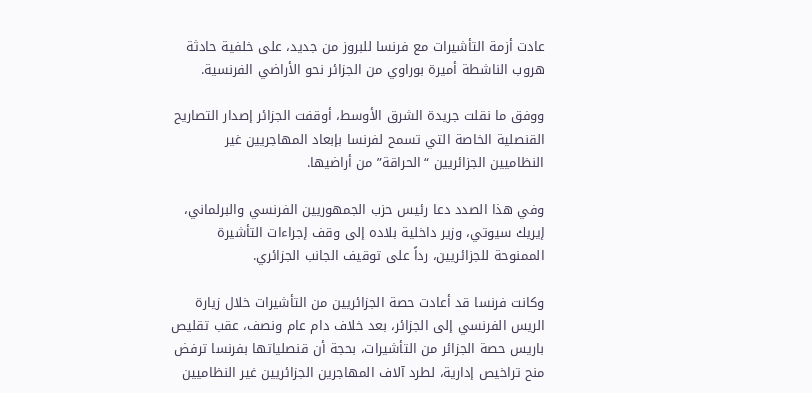عادت أزمة التأشيرات مع فرنسا للبروز من جديد، على خلفية حادثة هروب الناشطة أميرة بوراوي من الجزائر نحو الأراضي الفرنسية.

ووفق ما نقلت جريدة الشرق الأوسط، أوقفت الجزائر إصدار التصاريح القنصلية الخاصة التي تسمح لفرنسا بإبعاد المهاجريين غير النظاميين الجزائريين “الحراقة” من أراضيها.

وفي هذا الصدد دعا رئيس حزب الجمهوريين الفرنسي والبرلماني، إيريك سيوتي، وزير داخلية بلاده إلى وقف إجراءات التأشيرة الممنوحة للجزائريين، رداً على توقيف الجانب الجزائري.

وكانت فرنسا قد أعادت حصة الجزائريين من التأشيرات خلال زيارة الريس الفرنسي إلى الجزائر، بعد خلاف دام عام ونصف، عقب تقليص باريس حصة الجزائر من التأشيرات، بحجة أن قنصلياتها بفرنسا ترفض منح تراخيص إدارية، لطرد آلاف المهاجرين الجزائريين غير النظاميين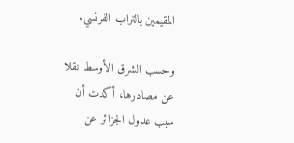المقيمين بالتراب الفرنسي.

وحسب الشرق الأوسط نقلا عن مصادرها، أكدت أن سبب عدول الجزائر عن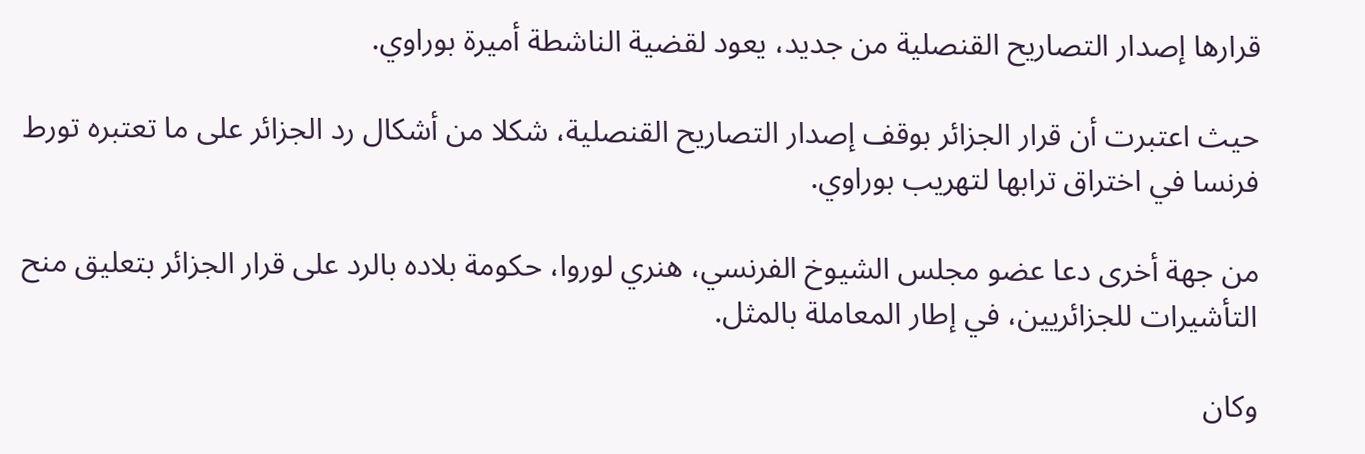قرارها إصدار التصاريح القنصلية من جديد، يعود لقضية الناشطة أميرة بوراوي.

حيث اعتبرت أن قرار الجزائر بوقف إصدار التصاريح القنصلية، شكلا من أشكال رد الجزائر على ما تعتبره تورط فرنسا في اختراق ترابها لتهريب بوراوي.

من جهة أخرى دعا عضو مجلس الشيوخ الفرنسي، هنري لوروا، حكومة بلاده بالرد على قرار الجزائر بتعليق منح التأشيرات للجزائريين، في إطار المعاملة بالمثل.

وكان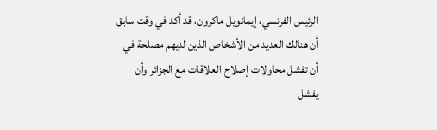الرئيس الفرنسي، إيمانويل ماكرون، قد أكد في وقت سابق أن هنالك العديد من الأشخاص الذين لديهم مصلحة في أن تفشل محاولات إصلاح العلاقات مع الجزائر وأن يفشل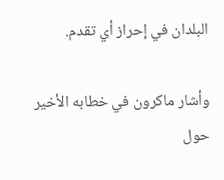البلدان في إحراز أي تقدم.

وأشار ماكرون في خطابه الأخير حول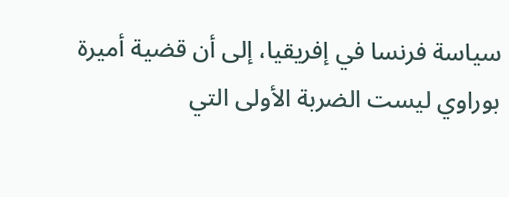سياسة فرنسا في إفريقيا، إلى أن قضية أميرة بوراوي ليست الضربة الأولى التي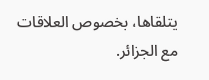يتلقاها، بخصوص العلاقات مع الجزائر.